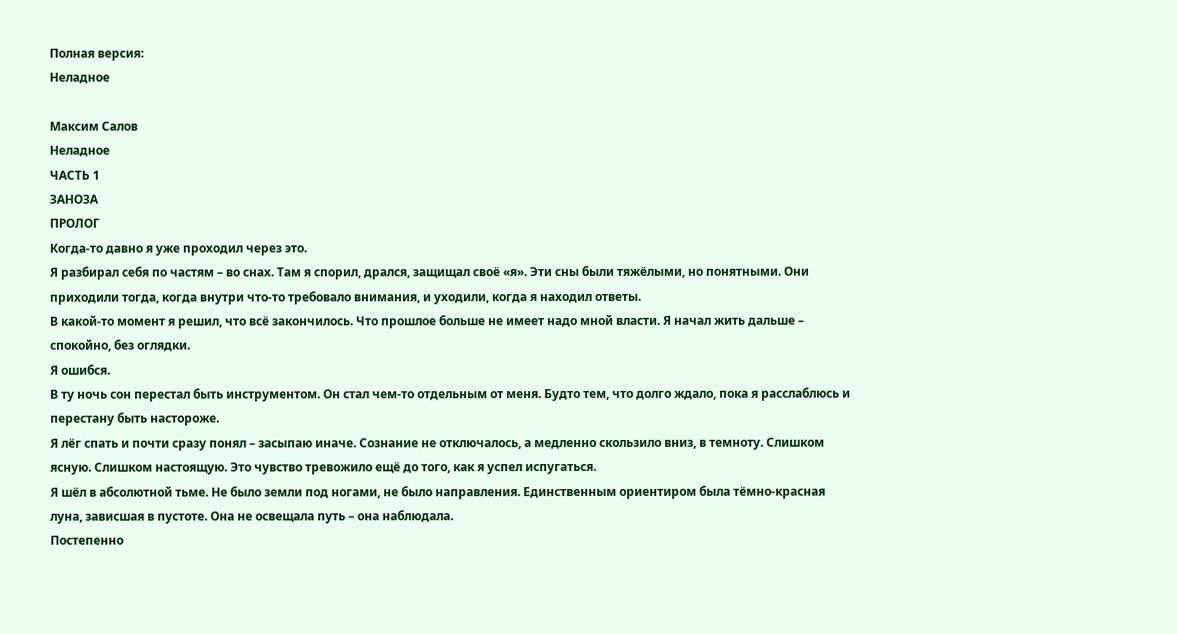Полная версия:
Неладное

Максим Салов
Неладное
ЧАСТЬ 1
ЗАНОЗА
ПРОЛОГ
Когда-то давно я уже проходил через это.
Я разбирал себя по частям – во снах. Там я спорил, дрался, защищал своё «я». Эти сны были тяжёлыми, но понятными. Они приходили тогда, когда внутри что-то требовало внимания, и уходили, когда я находил ответы.
В какой-то момент я решил, что всё закончилось. Что прошлое больше не имеет надо мной власти. Я начал жить дальше – спокойно, без оглядки.
Я ошибся.
В ту ночь сон перестал быть инструментом. Он стал чем-то отдельным от меня. Будто тем, что долго ждало, пока я расслаблюсь и перестану быть настороже.
Я лёг спать и почти сразу понял – засыпаю иначе. Сознание не отключалось, а медленно скользило вниз, в темноту. Слишком ясную. Слишком настоящую. Это чувство тревожило ещё до того, как я успел испугаться.
Я шёл в абсолютной тьме. Не было земли под ногами, не было направления. Единственным ориентиром была тёмно-красная луна, зависшая в пустоте. Она не освещала путь – она наблюдала.
Постепенно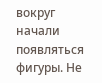вокруг начали появляться фигуры. Не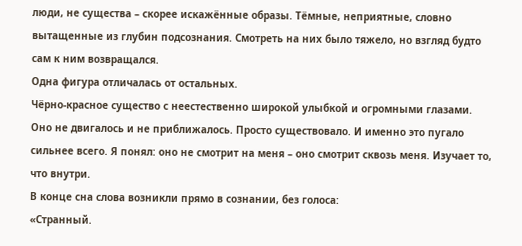люди, не существа – скорее искажённые образы. Тёмные, неприятные, словно вытащенные из глубин подсознания. Смотреть на них было тяжело, но взгляд будто сам к ним возвращался.
Одна фигура отличалась от остальных.
Чёрно-красное существо с неестественно широкой улыбкой и огромными глазами. Оно не двигалось и не приближалось. Просто существовало. И именно это пугало сильнее всего. Я понял: оно не смотрит на меня – оно смотрит сквозь меня. Изучает то, что внутри.
В конце сна слова возникли прямо в сознании, без голоса:
«Странный.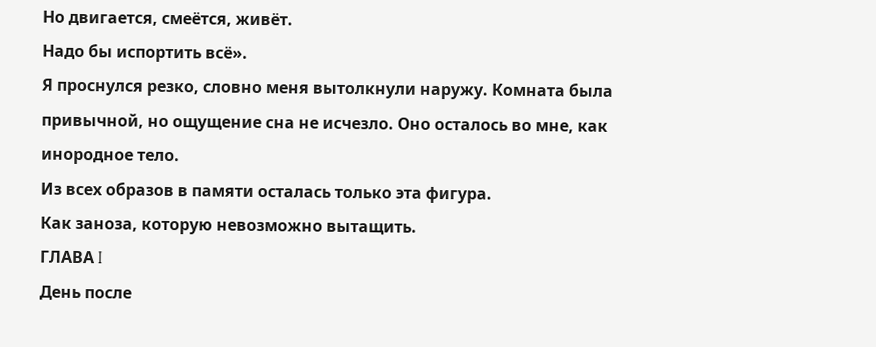Но двигается, смеётся, живёт.
Надо бы испортить всё».
Я проснулся резко, словно меня вытолкнули наружу. Комната была привычной, но ощущение сна не исчезло. Оно осталось во мне, как инородное тело.
Из всех образов в памяти осталась только эта фигура.
Как заноза, которую невозможно вытащить.
ГЛАВА I
День после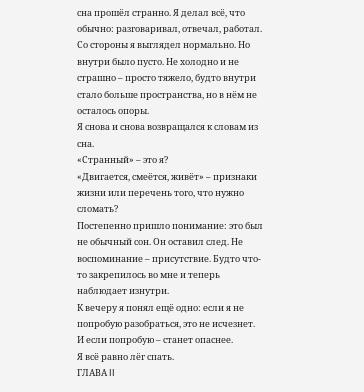сна прошёл странно. Я делал всё, что обычно: разговаривал, отвечал, работал. Со стороны я выглядел нормально. Но внутри было пусто. Не холодно и не страшно – просто тяжело, будто внутри стало больше пространства, но в нём не осталось опоры.
Я снова и снова возвращался к словам из сна.
«Странный» – это я?
«Двигается, смеётся, живёт» – признаки жизни или перечень того, что нужно сломать?
Постепенно пришло понимание: это был не обычный сон. Он оставил след. Не воспоминание – присутствие. Будто что-то закрепилось во мне и теперь наблюдает изнутри.
К вечеру я понял ещё одно: если я не попробую разобраться, это не исчезнет.
И если попробую – станет опаснее.
Я всё равно лёг спать.
ГЛАВА II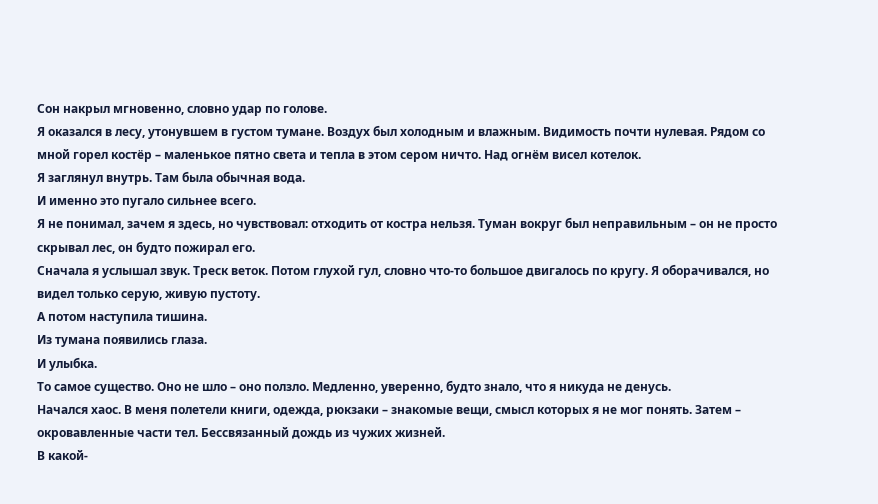Сон накрыл мгновенно, словно удар по голове.
Я оказался в лесу, утонувшем в густом тумане. Воздух был холодным и влажным. Видимость почти нулевая. Рядом со мной горел костёр – маленькое пятно света и тепла в этом сером ничто. Над огнём висел котелок.
Я заглянул внутрь. Там была обычная вода.
И именно это пугало сильнее всего.
Я не понимал, зачем я здесь, но чувствовал: отходить от костра нельзя. Туман вокруг был неправильным – он не просто скрывал лес, он будто пожирал его.
Сначала я услышал звук. Треск веток. Потом глухой гул, словно что-то большое двигалось по кругу. Я оборачивался, но видел только серую, живую пустоту.
А потом наступила тишина.
Из тумана появились глаза.
И улыбка.
То самое существо. Оно не шло – оно ползло. Медленно, уверенно, будто знало, что я никуда не денусь.
Начался хаос. В меня полетели книги, одежда, рюкзаки – знакомые вещи, смысл которых я не мог понять. Затем – окровавленные части тел. Бессвязанный дождь из чужих жизней.
В какой-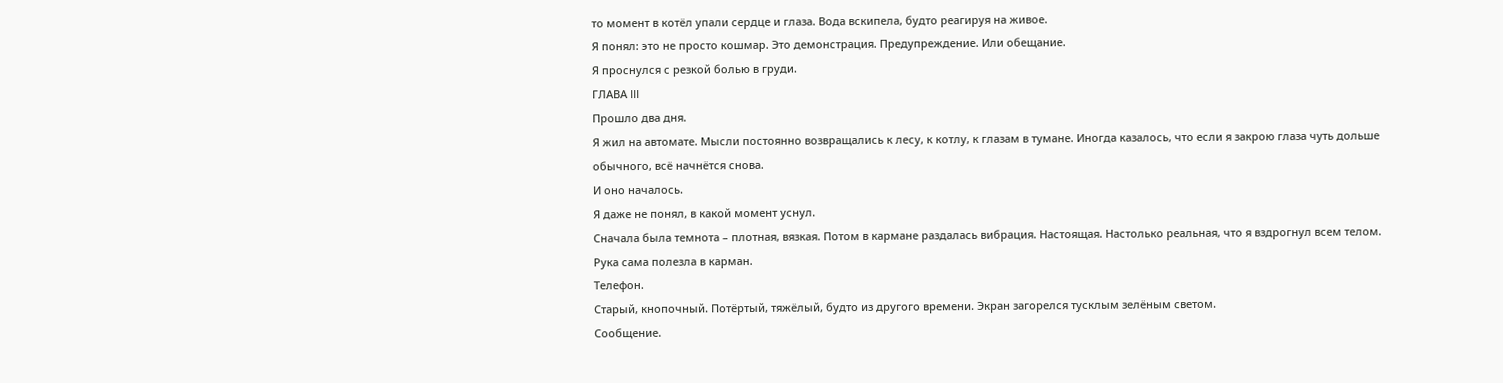то момент в котёл упали сердце и глаза. Вода вскипела, будто реагируя на живое.
Я понял: это не просто кошмар. Это демонстрация. Предупреждение. Или обещание.
Я проснулся с резкой болью в груди.
ГЛАВА III
Прошло два дня.
Я жил на автомате. Мысли постоянно возвращались к лесу, к котлу, к глазам в тумане. Иногда казалось, что если я закрою глаза чуть дольше обычного, всё начнётся снова.
И оно началось.
Я даже не понял, в какой момент уснул.
Сначала была темнота – плотная, вязкая. Потом в кармане раздалась вибрация. Настоящая. Настолько реальная, что я вздрогнул всем телом. Рука сама полезла в карман.
Телефон.
Старый, кнопочный. Потёртый, тяжёлый, будто из другого времени. Экран загорелся тусклым зелёным светом.
Сообщение.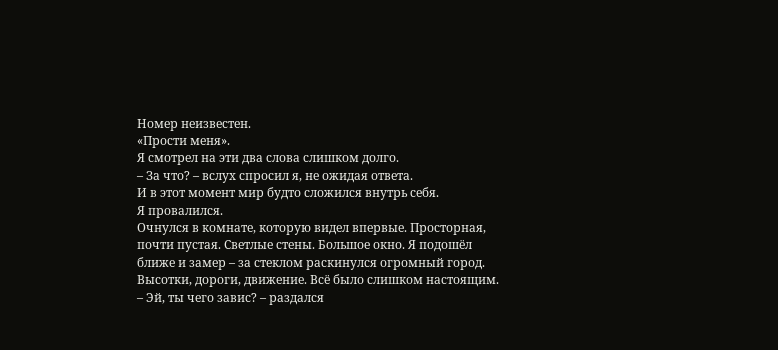Номер неизвестен.
«Прости меня».
Я смотрел на эти два слова слишком долго.
– За что? – вслух спросил я, не ожидая ответа.
И в этот момент мир будто сложился внутрь себя.
Я провалился.
Очнулся в комнате, которую видел впервые. Просторная, почти пустая. Светлые стены. Большое окно. Я подошёл ближе и замер – за стеклом раскинулся огромный город. Высотки, дороги, движение. Всё было слишком настоящим.
– Эй, ты чего завис? – раздался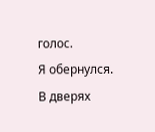голос.
Я обернулся.
В дверях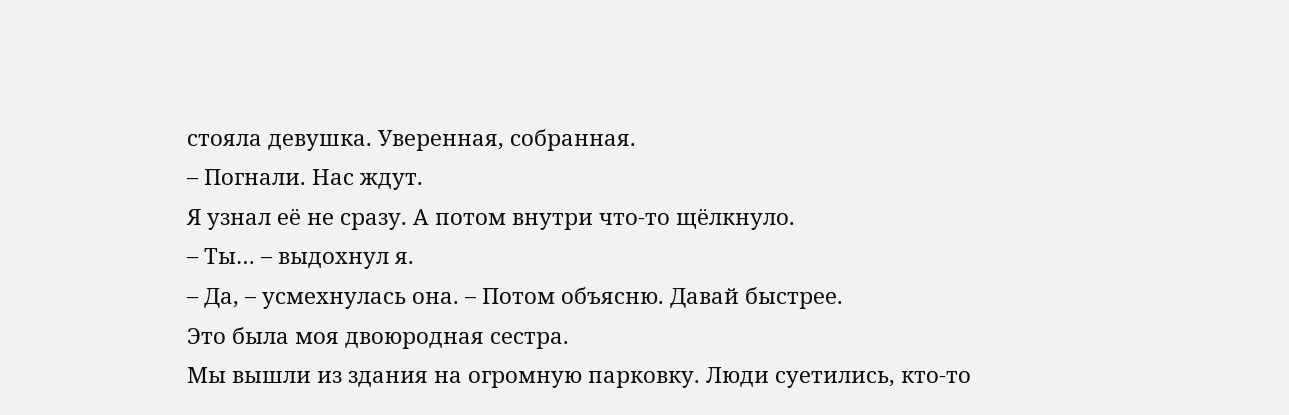стояла девушка. Уверенная, собранная.
– Погнали. Нас ждут.
Я узнал её не сразу. А потом внутри что-то щёлкнуло.
– Ты… – выдохнул я.
– Да, – усмехнулась она. – Потом объясню. Давай быстрее.
Это была моя двоюродная сестра.
Мы вышли из здания на огромную парковку. Люди суетились, кто-то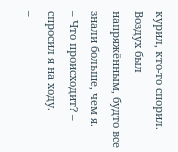курил, кто-то спорил. Воздух был напряжённым, будто все знали больше, чем я.
– Что происходит? – спросил я на ходу.
–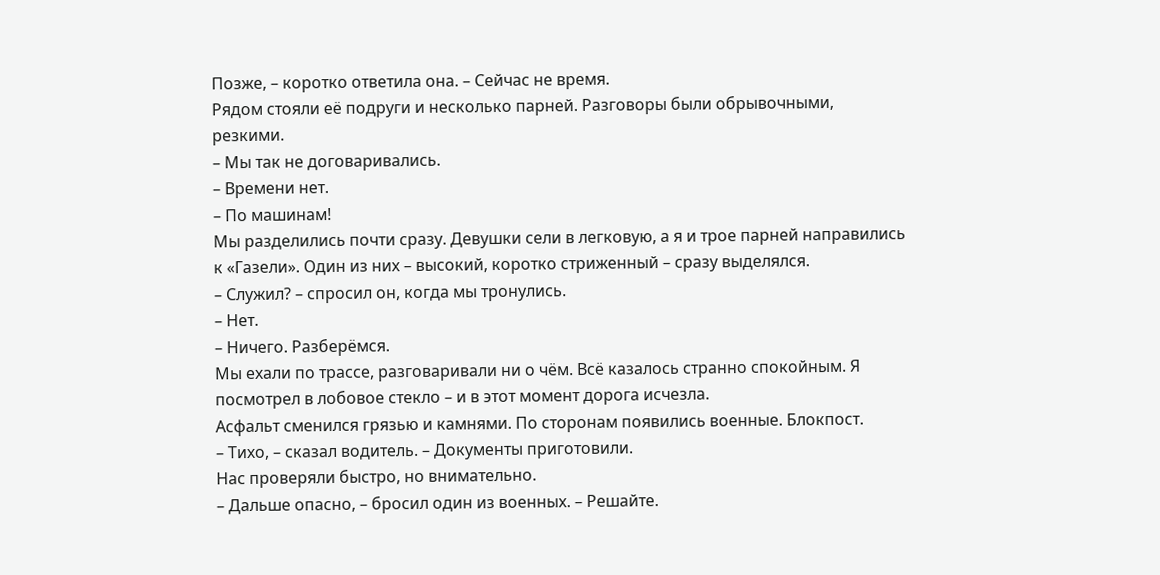Позже, – коротко ответила она. – Сейчас не время.
Рядом стояли её подруги и несколько парней. Разговоры были обрывочными, резкими.
– Мы так не договаривались.
– Времени нет.
– По машинам!
Мы разделились почти сразу. Девушки сели в легковую, а я и трое парней направились к «Газели». Один из них – высокий, коротко стриженный – сразу выделялся.
– Служил? – спросил он, когда мы тронулись.
– Нет.
– Ничего. Разберёмся.
Мы ехали по трассе, разговаривали ни о чём. Всё казалось странно спокойным. Я посмотрел в лобовое стекло – и в этот момент дорога исчезла.
Асфальт сменился грязью и камнями. По сторонам появились военные. Блокпост.
– Тихо, – сказал водитель. – Документы приготовили.
Нас проверяли быстро, но внимательно.
– Дальше опасно, – бросил один из военных. – Решайте.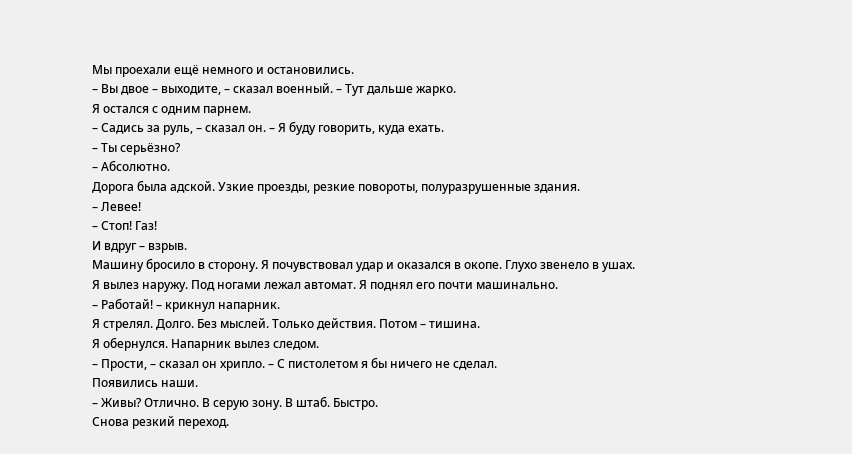Мы проехали ещё немного и остановились.
– Вы двое – выходите, – сказал военный. – Тут дальше жарко.
Я остался с одним парнем.
– Садись за руль, – сказал он. – Я буду говорить, куда ехать.
– Ты серьёзно?
– Абсолютно.
Дорога была адской. Узкие проезды, резкие повороты, полуразрушенные здания.
– Левее!
– Стоп! Газ!
И вдруг – взрыв.
Машину бросило в сторону. Я почувствовал удар и оказался в окопе. Глухо звенело в ушах.
Я вылез наружу. Под ногами лежал автомат. Я поднял его почти машинально.
– Работай! – крикнул напарник.
Я стрелял. Долго. Без мыслей. Только действия. Потом – тишина.
Я обернулся. Напарник вылез следом.
– Прости, – сказал он хрипло. – С пистолетом я бы ничего не сделал.
Появились наши.
– Живы? Отлично. В серую зону. В штаб. Быстро.
Снова резкий переход.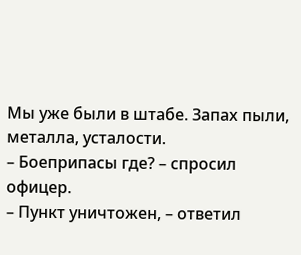Мы уже были в штабе. Запах пыли, металла, усталости.
– Боеприпасы где? – спросил офицер.
– Пункт уничтожен, – ответил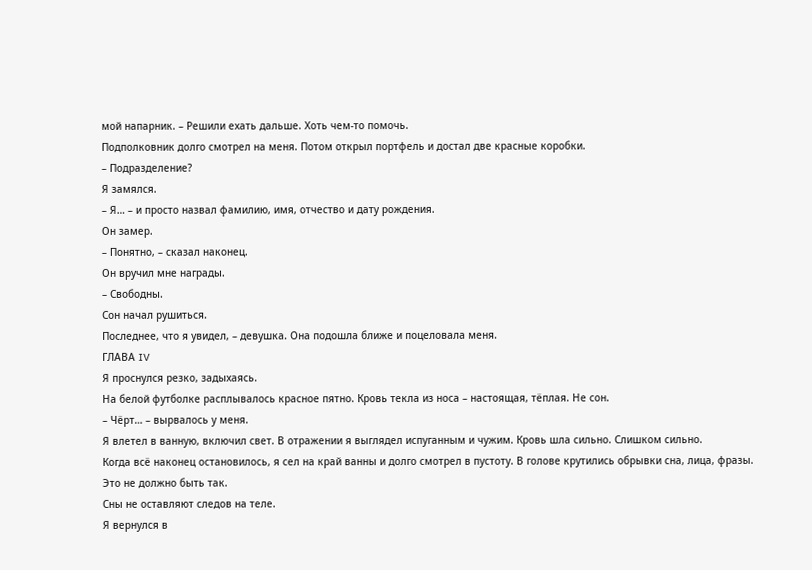мой напарник. – Решили ехать дальше. Хоть чем-то помочь.
Подполковник долго смотрел на меня. Потом открыл портфель и достал две красные коробки.
– Подразделение?
Я замялся.
– Я… – и просто назвал фамилию, имя, отчество и дату рождения.
Он замер.
– Понятно, – сказал наконец.
Он вручил мне награды.
– Свободны.
Сон начал рушиться.
Последнее, что я увидел, – девушка. Она подошла ближе и поцеловала меня.
ГЛАВА IV
Я проснулся резко, задыхаясь.
На белой футболке расплывалось красное пятно. Кровь текла из носа – настоящая, тёплая. Не сон.
– Чёрт… – вырвалось у меня.
Я влетел в ванную, включил свет. В отражении я выглядел испуганным и чужим. Кровь шла сильно. Слишком сильно.
Когда всё наконец остановилось, я сел на край ванны и долго смотрел в пустоту. В голове крутились обрывки сна, лица, фразы.
Это не должно быть так.
Сны не оставляют следов на теле.
Я вернулся в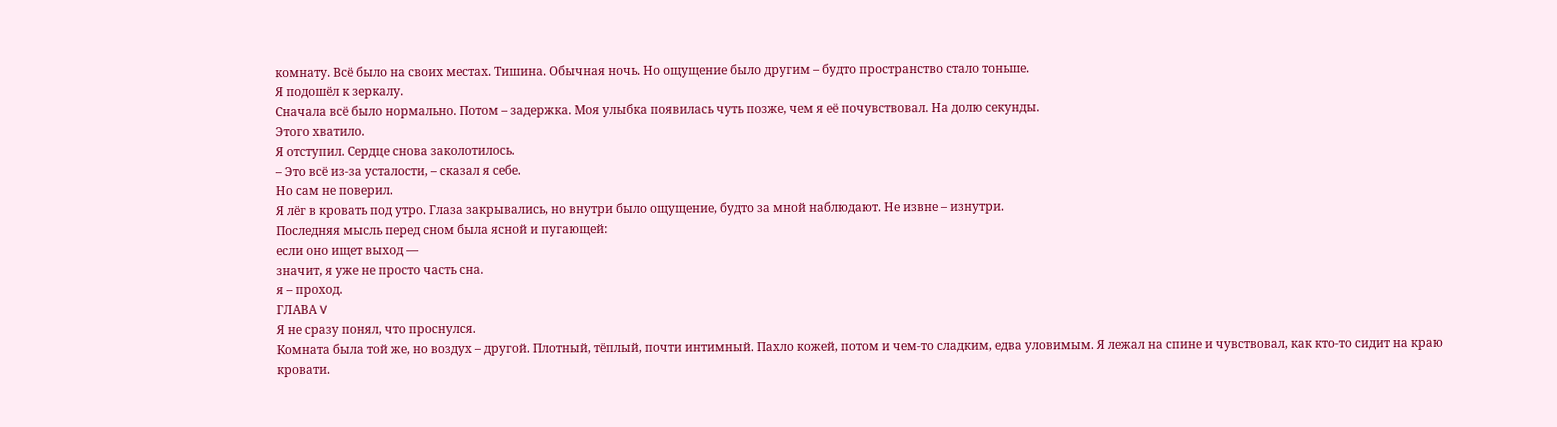комнату. Всё было на своих местах. Тишина. Обычная ночь. Но ощущение было другим – будто пространство стало тоньше.
Я подошёл к зеркалу.
Сначала всё было нормально. Потом – задержка. Моя улыбка появилась чуть позже, чем я её почувствовал. На долю секунды.
Этого хватило.
Я отступил. Сердце снова заколотилось.
– Это всё из-за усталости, – сказал я себе.
Но сам не поверил.
Я лёг в кровать под утро. Глаза закрывались, но внутри было ощущение, будто за мной наблюдают. Не извне – изнутри.
Последняя мысль перед сном была ясной и пугающей:
если оно ищет выход —
значит, я уже не просто часть сна.
я – проход.
ГЛАВА V
Я не сразу понял, что проснулся.
Комната была той же, но воздух – другой. Плотный, тёплый, почти интимный. Пахло кожей, потом и чем-то сладким, едва уловимым. Я лежал на спине и чувствовал, как кто-то сидит на краю кровати.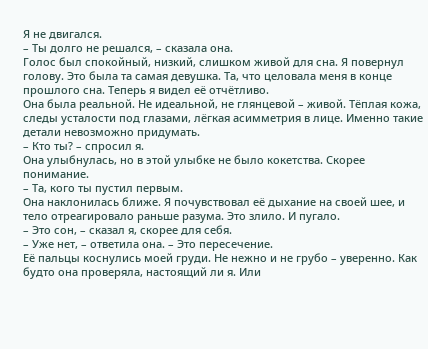Я не двигался.
– Ты долго не решался, – сказала она.
Голос был спокойный, низкий, слишком живой для сна. Я повернул голову. Это была та самая девушка. Та, что целовала меня в конце прошлого сна. Теперь я видел её отчётливо.
Она была реальной. Не идеальной, не глянцевой – живой. Тёплая кожа, следы усталости под глазами, лёгкая асимметрия в лице. Именно такие детали невозможно придумать.
– Кто ты? – спросил я.
Она улыбнулась, но в этой улыбке не было кокетства. Скорее понимание.
– Та, кого ты пустил первым.
Она наклонилась ближе. Я почувствовал её дыхание на своей шее, и тело отреагировало раньше разума. Это злило. И пугало.
– Это сон, – сказал я, скорее для себя.
– Уже нет, – ответила она. – Это пересечение.
Её пальцы коснулись моей груди. Не нежно и не грубо – уверенно. Как будто она проверяла, настоящий ли я. Или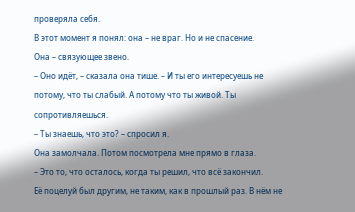проверяла себя.
В этот момент я понял: она – не враг. Но и не спасение.
Она – связующее звено.
– Оно идёт, – сказала она тише. – И ты его интересуешь не потому, что ты слабый. А потому что ты живой. Ты сопротивляешься.
– Ты знаешь, что это? – спросил я.
Она замолчала. Потом посмотрела мне прямо в глаза.
– Это то, что осталось, когда ты решил, что всё закончил.
Её поцелуй был другим, не таким, как в прошлый раз. В нём не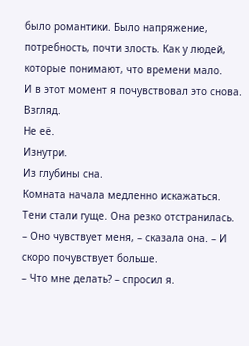было романтики. Было напряжение, потребность, почти злость. Как у людей, которые понимают, что времени мало.
И в этот момент я почувствовал это снова.
Взгляд.
Не её.
Изнутри.
Из глубины сна.
Комната начала медленно искажаться. Тени стали гуще. Она резко отстранилась.
– Оно чувствует меня, – сказала она. – И скоро почувствует больше.
– Что мне делать? – спросил я.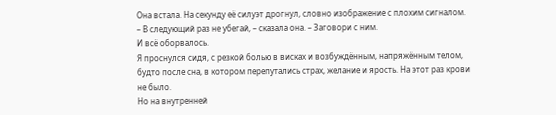Она встала. На секунду её силуэт дрогнул, словно изображение с плохим сигналом.
– В следующий раз не убегай, – сказала она. – Заговори с ним.
И всё оборвалось.
Я проснулся сидя, с резкой болью в висках и возбуждённым, напряжённым телом, будто после сна, в котором перепутались страх, желание и ярость. На этот раз крови не было.
Но на внутренней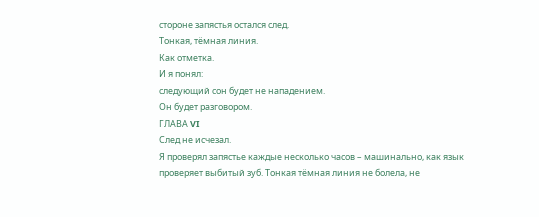стороне запястья остался след.
Тонкая, тёмная линия.
Как отметка.
И я понял:
следующий сон будет не нападением.
Он будет разговором.
ГЛАВА VI
След не исчезал.
Я проверял запястье каждые несколько часов – машинально, как язык проверяет выбитый зуб. Тонкая тёмная линия не болела, не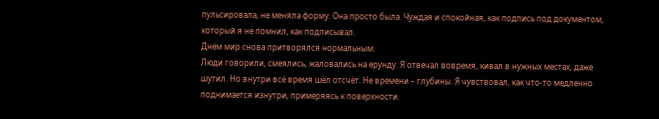пульсировала, не меняла форму. Она просто была. Чуждая и спокойная, как подпись под документом, который я не помнил, как подписывал.
Днём мир снова притворялся нормальным.
Люди говорили, смеялись, жаловались на ерунду. Я отвечал вовремя, кивал в нужных местах, даже шутил. Но внутри всё время шёл отсчёт. Не времени – глубины. Я чувствовал, как что-то медленно поднимается изнутри, примеряясь к поверхности.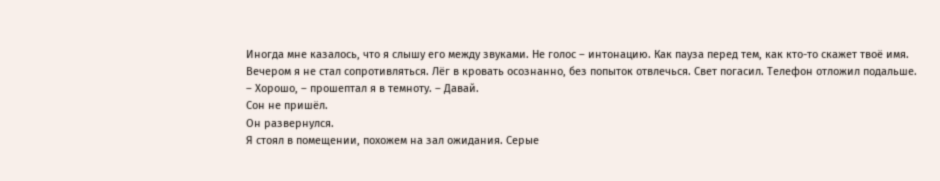Иногда мне казалось, что я слышу его между звуками. Не голос – интонацию. Как пауза перед тем, как кто-то скажет твоё имя.
Вечером я не стал сопротивляться. Лёг в кровать осознанно, без попыток отвлечься. Свет погасил. Телефон отложил подальше.
– Хорошо, – прошептал я в темноту. – Давай.
Сон не пришёл.
Он развернулся.
Я стоял в помещении, похожем на зал ожидания. Серые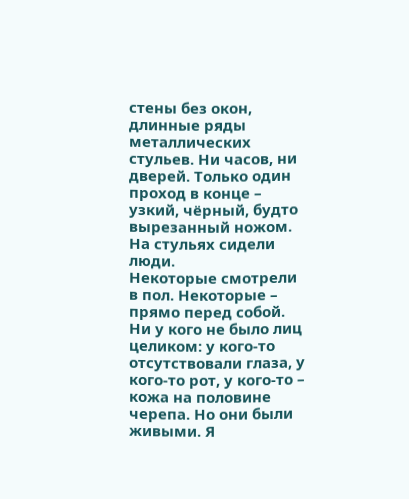стены без окон, длинные ряды металлических стульев. Ни часов, ни дверей. Только один проход в конце – узкий, чёрный, будто вырезанный ножом.
На стульях сидели люди.
Некоторые смотрели в пол. Некоторые – прямо перед собой. Ни у кого не было лиц целиком: у кого-то отсутствовали глаза, у кого-то рот, у кого-то – кожа на половине черепа. Но они были живыми. Я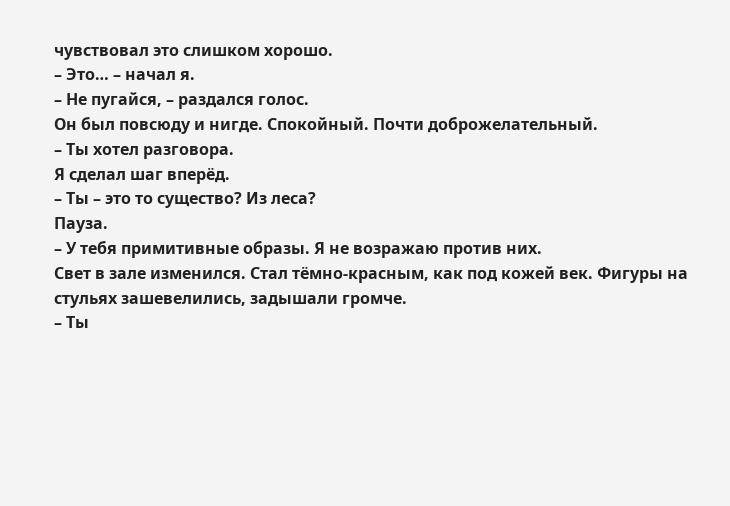чувствовал это слишком хорошо.
– Это… – начал я.
– Не пугайся, – раздался голос.
Он был повсюду и нигде. Спокойный. Почти доброжелательный.
– Ты хотел разговора.
Я сделал шаг вперёд.
– Ты – это то существо? Из леса?
Пауза.
– У тебя примитивные образы. Я не возражаю против них.
Свет в зале изменился. Стал тёмно-красным, как под кожей век. Фигуры на стульях зашевелились, задышали громче.
– Ты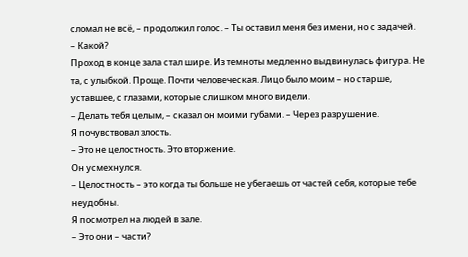сломал не всё, – продолжил голос. – Ты оставил меня без имени, но с задачей.
– Какой?
Проход в конце зала стал шире. Из темноты медленно выдвинулась фигура. Не та, с улыбкой. Проще. Почти человеческая. Лицо было моим – но старше, уставшее, с глазами, которые слишком много видели.
– Делать тебя целым, – сказал он моими губами. – Через разрушение.
Я почувствовал злость.
– Это не целостность. Это вторжение.
Он усмехнулся.
– Целостность – это когда ты больше не убегаешь от частей себя, которые тебе неудобны.
Я посмотрел на людей в зале.
– Это они – части?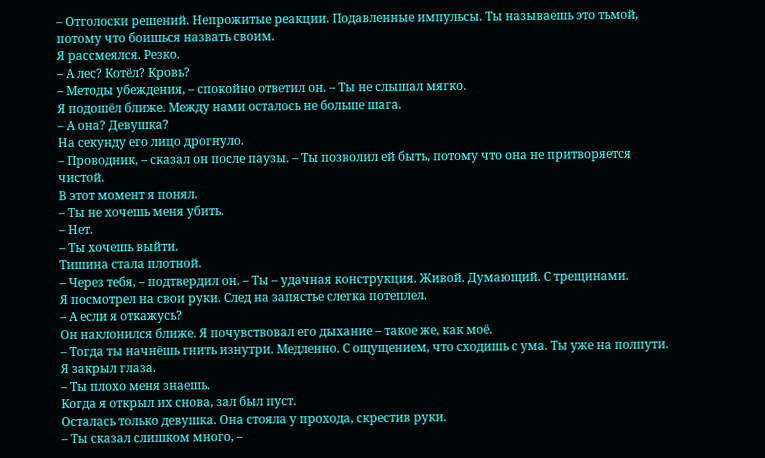– Отголоски решений. Непрожитые реакции. Подавленные импульсы. Ты называешь это тьмой, потому что боишься назвать своим.
Я рассмеялся. Резко.
– А лес? Котёл? Кровь?
– Методы убеждения, – спокойно ответил он. – Ты не слышал мягко.
Я подошёл ближе. Между нами осталось не больше шага.
– А она? Девушка?
На секунду его лицо дрогнуло.
– Проводник, – сказал он после паузы. – Ты позволил ей быть, потому что она не притворяется чистой.
В этот момент я понял.
– Ты не хочешь меня убить.
– Нет.
– Ты хочешь выйти.
Тишина стала плотной.
– Через тебя, – подтвердил он. – Ты – удачная конструкция. Живой. Думающий. С трещинами.
Я посмотрел на свои руки. След на запястье слегка потеплел.
– А если я откажусь?
Он наклонился ближе. Я почувствовал его дыхание – такое же, как моё.
– Тогда ты начнёшь гнить изнутри. Медленно. С ощущением, что сходишь с ума. Ты уже на полпути.
Я закрыл глаза.
– Ты плохо меня знаешь.
Когда я открыл их снова, зал был пуст.
Осталась только девушка. Она стояла у прохода, скрестив руки.
– Ты сказал слишком много, –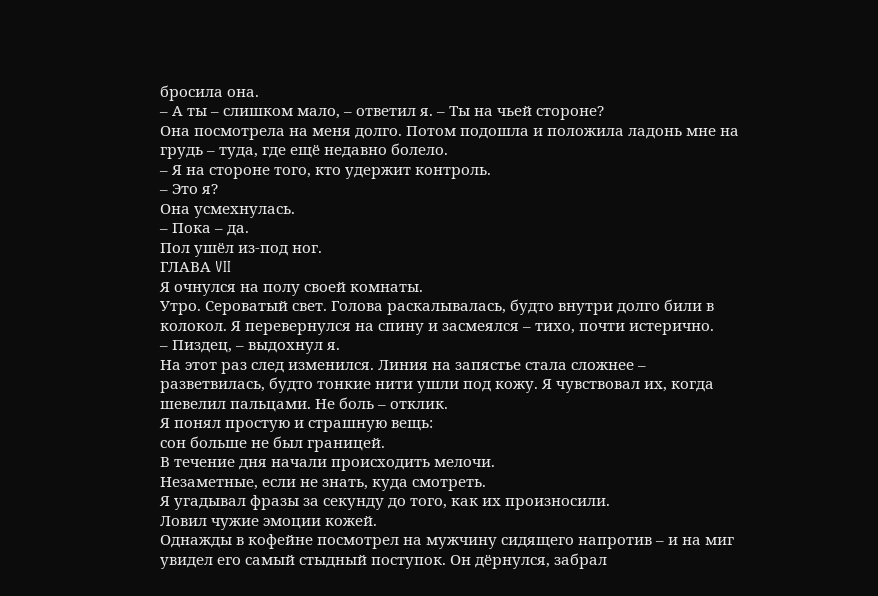бросила она.
– А ты – слишком мало, – ответил я. – Ты на чьей стороне?
Она посмотрела на меня долго. Потом подошла и положила ладонь мне на грудь – туда, где ещё недавно болело.
– Я на стороне того, кто удержит контроль.
– Это я?
Она усмехнулась.
– Пока – да.
Пол ушёл из-под ног.
ГЛАВА VII
Я очнулся на полу своей комнаты.
Утро. Сероватый свет. Голова раскалывалась, будто внутри долго били в колокол. Я перевернулся на спину и засмеялся – тихо, почти истерично.
– Пиздец, – выдохнул я.
На этот раз след изменился. Линия на запястье стала сложнее – разветвилась, будто тонкие нити ушли под кожу. Я чувствовал их, когда шевелил пальцами. Не боль – отклик.
Я понял простую и страшную вещь:
сон больше не был границей.
В течение дня начали происходить мелочи.
Незаметные, если не знать, куда смотреть.
Я угадывал фразы за секунду до того, как их произносили.
Ловил чужие эмоции кожей.
Однажды в кофейне посмотрел на мужчину сидящего напротив – и на миг увидел его самый стыдный поступок. Он дёрнулся, забрал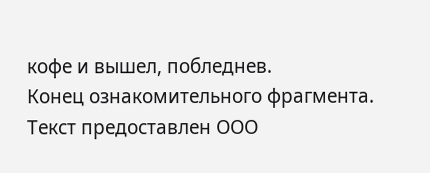кофе и вышел, побледнев.
Конец ознакомительного фрагмента.
Текст предоставлен ООО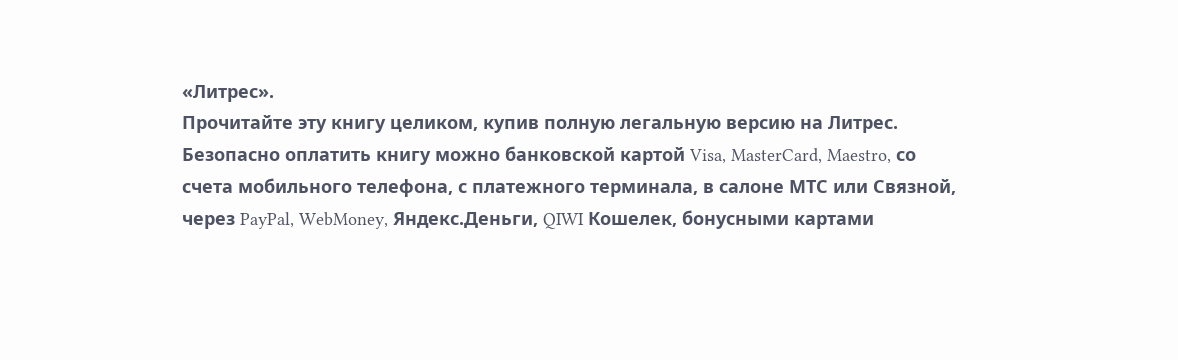«Литрес».
Прочитайте эту книгу целиком, купив полную легальную версию на Литрес.
Безопасно оплатить книгу можно банковской картой Visa, MasterCard, Maestro, со счета мобильного телефона, с платежного терминала, в салоне МТС или Связной, через PayPal, WebMoney, Яндекс.Деньги, QIWI Кошелек, бонусными картами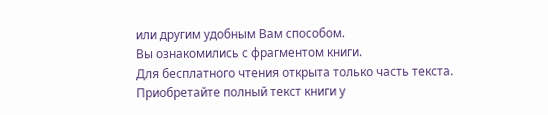или другим удобным Вам способом.
Вы ознакомились с фрагментом книги.
Для бесплатного чтения открыта только часть текста.
Приобретайте полный текст книги у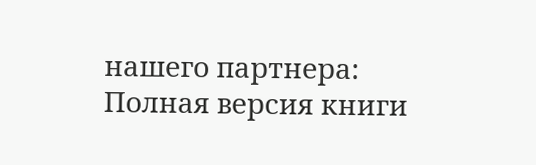нашего партнера:
Полная версия книги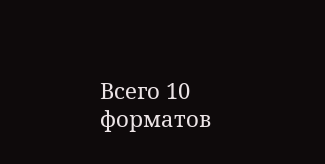Всего 10 форматов